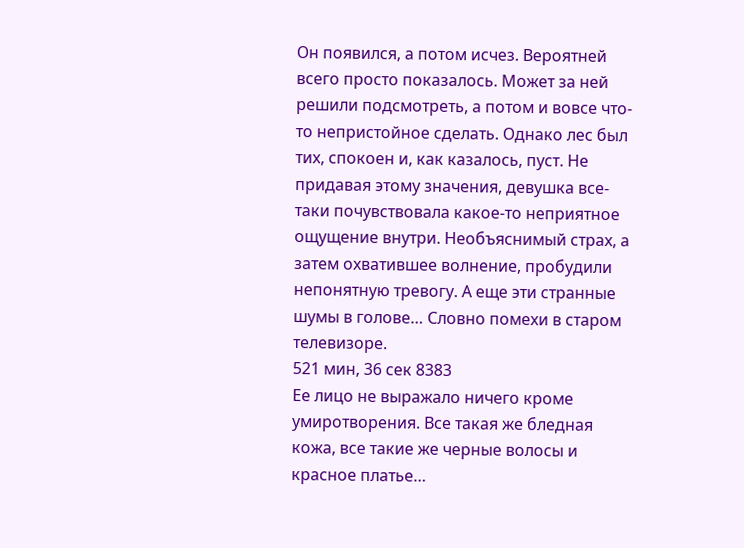Он появился, а потом исчез. Вероятней всего просто показалось. Может за ней решили подсмотреть, а потом и вовсе что-то непристойное сделать. Однако лес был тих, спокоен и, как казалось, пуст. Не придавая этому значения, девушка все-таки почувствовала какое-то неприятное ощущение внутри. Необъяснимый страх, а затем охватившее волнение, пробудили непонятную тревогу. А еще эти странные шумы в голове… Словно помехи в старом телевизоре.
521 мин, 36 сек 8383
Ее лицо не выражало ничего кроме умиротворения. Все такая же бледная кожа, все такие же черные волосы и красное платье…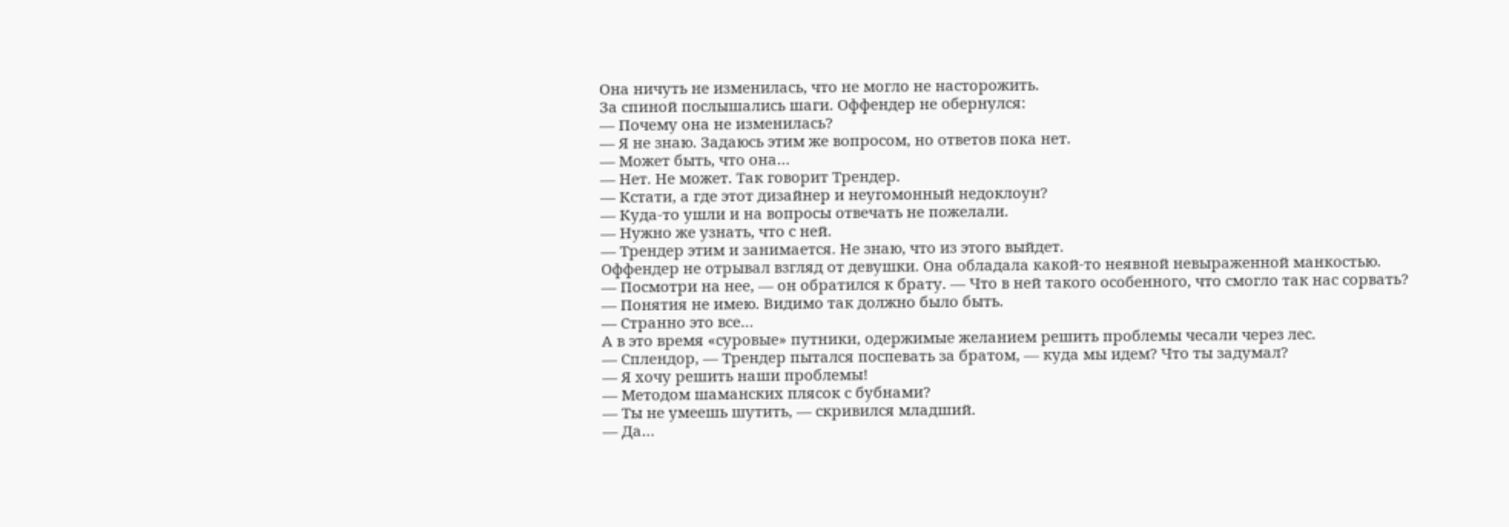Она ничуть не изменилась, что не могло не насторожить.
За спиной послышались шаги. Оффендер не обернулся:
— Почему она не изменилась?
— Я не знаю. Задаюсь этим же вопросом, но ответов пока нет.
— Может быть, что она…
— Нет. Не может. Так говорит Трендер.
— Кстати, а где этот дизайнер и неугомонный недоклоун?
— Куда-то ушли и на вопросы отвечать не пожелали.
— Нужно же узнать, что с ней.
— Трендер этим и занимается. Не знаю, что из этого выйдет.
Оффендер не отрывал взгляд от девушки. Она обладала какой-то неявной невыраженной манкостью.
— Посмотри на нее, — он обратился к брату. — Что в ней такого особенного, что смогло так нас сорвать?
— Понятия не имею. Видимо так должно было быть.
— Странно это все…
А в это время «суровые» путники, одержимые желанием решить проблемы чесали через лес.
— Сплендор, — Трендер пытался поспевать за братом, — куда мы идем? Что ты задумал?
— Я хочу решить наши проблемы!
— Методом шаманских плясок с бубнами?
— Ты не умеешь шутить, — скривился младший.
— Да…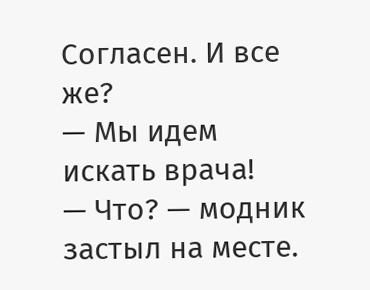Согласен. И все же?
— Мы идем искать врача!
— Что? — модник застыл на месте.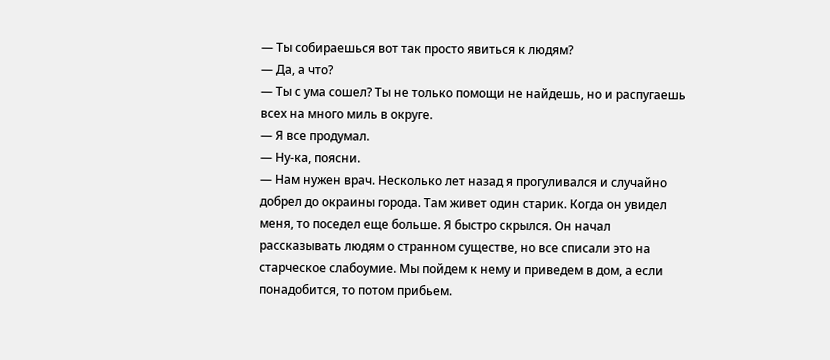— Ты собираешься вот так просто явиться к людям?
— Да, а что?
— Ты с ума сошел? Ты не только помощи не найдешь, но и распугаешь всех на много миль в округе.
— Я все продумал.
— Ну-ка, поясни.
— Нам нужен врач. Несколько лет назад я прогуливался и случайно добрел до окраины города. Там живет один старик. Когда он увидел меня, то поседел еще больше. Я быстро скрылся. Он начал рассказывать людям о странном существе, но все списали это на старческое слабоумие. Мы пойдем к нему и приведем в дом, а если понадобится, то потом прибьем.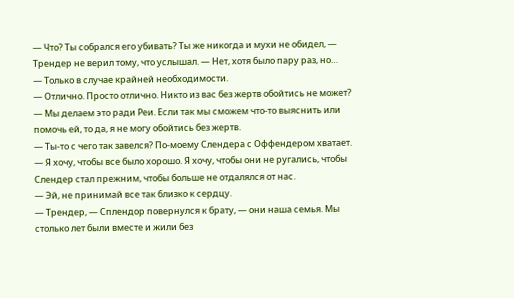— Что? Ты собрался его убивать? Ты же никогда и мухи не обидел, — Трендер не верил тому, что услышал. — Нет, хотя было пару раз, но…
— Только в случае крайней необходимости.
— Отлично. Просто отлично. Никто из вас без жертв обойтись не может?
— Мы делаем это ради Реи. Если так мы сможем что-то выяснить или помочь ей, то да, я не могу обойтись без жертв.
— Ты-то с чего так завелся? По-моему Слендера с Оффендером хватает.
— Я хочу, чтобы все было хорошо. Я хочу, чтобы они не ругались, чтобы Слендер стал прежним, чтобы больше не отдалялся от нас.
— Эй, не принимай все так близко к сердцу.
— Трендер, — Сплендор повернулся к брату, — они наша семья. Мы столько лет были вместе и жили без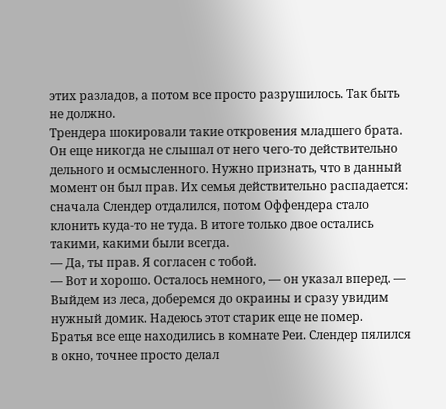этих разладов, а потом все просто разрушилось. Так быть не должно.
Трендера шокировали такие откровения младшего брата. Он еще никогда не слышал от него чего-то действительно дельного и осмысленного. Нужно признать, что в данный момент он был прав. Их семья действительно распадается: сначала Слендер отдалился, потом Оффендера стало клонить куда-то не туда. В итоге только двое остались такими, какими были всегда.
— Да, ты прав. Я согласен с тобой.
— Вот и хорошо. Осталось немного, — он указал вперед. — Выйдем из леса, доберемся до окраины и сразу увидим нужный домик. Надеюсь этот старик еще не помер.
Братья все еще находились в комнате Реи. Слендер пялился в окно, точнее просто делал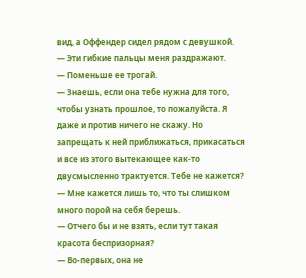вид, а Оффендер сидел рядом с девушкой.
— Эти гибкие пальцы меня раздражают.
— Поменьше ее трогай.
— Знаешь, если она тебе нужна для того, чтобы узнать прошлое, то пожалуйста. Я даже и против ничего не скажу. Но запрещать к ней приближаться, прикасаться и все из этого вытекающее как-то двусмысленно трактуется. Тебе не кажется?
— Мне кажется лишь то, что ты слишком много порой на себя берешь.
— Отчего бы и не взять, если тут такая красота беспризорная?
— Во-первых, она не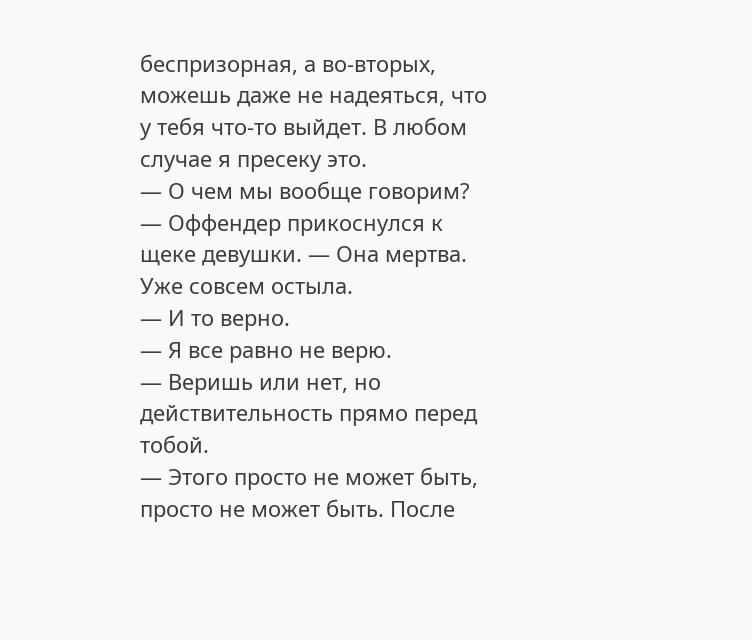беспризорная, а во-вторых, можешь даже не надеяться, что у тебя что-то выйдет. В любом случае я пресеку это.
— О чем мы вообще говорим? — Оффендер прикоснулся к щеке девушки. — Она мертва. Уже совсем остыла.
— И то верно.
— Я все равно не верю.
— Веришь или нет, но действительность прямо перед тобой.
— Этого просто не может быть, просто не может быть. После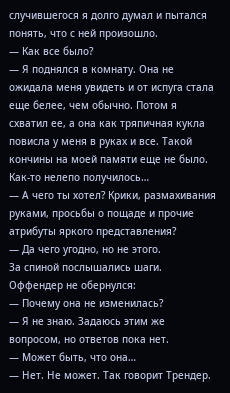случившегося я долго думал и пытался понять, что с ней произошло.
— Как все было?
— Я поднялся в комнату. Она не ожидала меня увидеть и от испуга стала еще белее, чем обычно. Потом я схватил ее, а она как тряпичная кукла повисла у меня в руках и все. Такой кончины на моей памяти еще не было. Как-то нелепо получилось…
— А чего ты хотел? Крики, размахивания руками, просьбы о пощаде и прочие атрибуты яркого представления?
— Да чего угодно, но не этого.
За спиной послышались шаги. Оффендер не обернулся:
— Почему она не изменилась?
— Я не знаю. Задаюсь этим же вопросом, но ответов пока нет.
— Может быть, что она…
— Нет. Не может. Так говорит Трендер.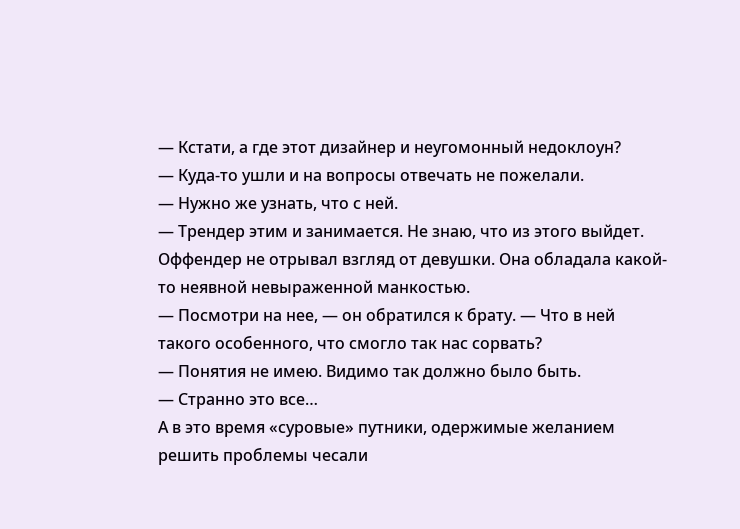— Кстати, а где этот дизайнер и неугомонный недоклоун?
— Куда-то ушли и на вопросы отвечать не пожелали.
— Нужно же узнать, что с ней.
— Трендер этим и занимается. Не знаю, что из этого выйдет.
Оффендер не отрывал взгляд от девушки. Она обладала какой-то неявной невыраженной манкостью.
— Посмотри на нее, — он обратился к брату. — Что в ней такого особенного, что смогло так нас сорвать?
— Понятия не имею. Видимо так должно было быть.
— Странно это все…
А в это время «суровые» путники, одержимые желанием решить проблемы чесали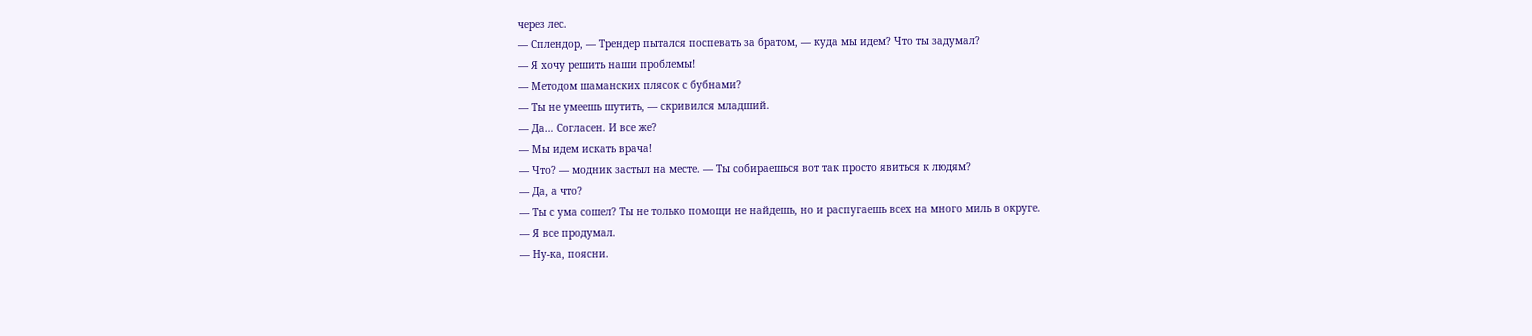через лес.
— Сплендор, — Трендер пытался поспевать за братом, — куда мы идем? Что ты задумал?
— Я хочу решить наши проблемы!
— Методом шаманских плясок с бубнами?
— Ты не умеешь шутить, — скривился младший.
— Да… Согласен. И все же?
— Мы идем искать врача!
— Что? — модник застыл на месте. — Ты собираешься вот так просто явиться к людям?
— Да, а что?
— Ты с ума сошел? Ты не только помощи не найдешь, но и распугаешь всех на много миль в округе.
— Я все продумал.
— Ну-ка, поясни.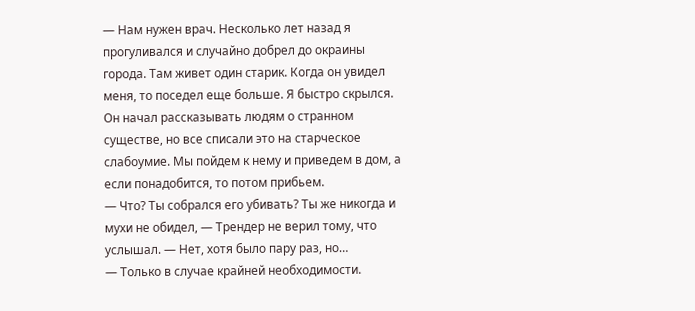— Нам нужен врач. Несколько лет назад я прогуливался и случайно добрел до окраины города. Там живет один старик. Когда он увидел меня, то поседел еще больше. Я быстро скрылся. Он начал рассказывать людям о странном существе, но все списали это на старческое слабоумие. Мы пойдем к нему и приведем в дом, а если понадобится, то потом прибьем.
— Что? Ты собрался его убивать? Ты же никогда и мухи не обидел, — Трендер не верил тому, что услышал. — Нет, хотя было пару раз, но…
— Только в случае крайней необходимости.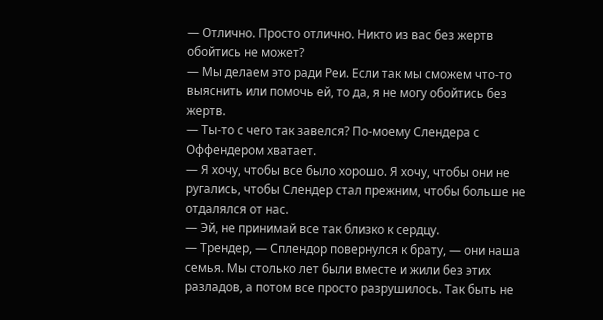— Отлично. Просто отлично. Никто из вас без жертв обойтись не может?
— Мы делаем это ради Реи. Если так мы сможем что-то выяснить или помочь ей, то да, я не могу обойтись без жертв.
— Ты-то с чего так завелся? По-моему Слендера с Оффендером хватает.
— Я хочу, чтобы все было хорошо. Я хочу, чтобы они не ругались, чтобы Слендер стал прежним, чтобы больше не отдалялся от нас.
— Эй, не принимай все так близко к сердцу.
— Трендер, — Сплендор повернулся к брату, — они наша семья. Мы столько лет были вместе и жили без этих разладов, а потом все просто разрушилось. Так быть не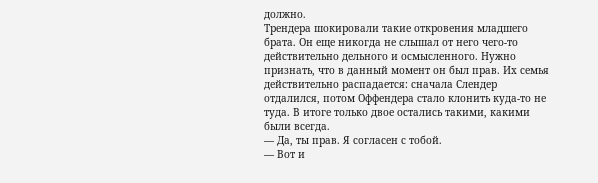должно.
Трендера шокировали такие откровения младшего брата. Он еще никогда не слышал от него чего-то действительно дельного и осмысленного. Нужно признать, что в данный момент он был прав. Их семья действительно распадается: сначала Слендер отдалился, потом Оффендера стало клонить куда-то не туда. В итоге только двое остались такими, какими были всегда.
— Да, ты прав. Я согласен с тобой.
— Вот и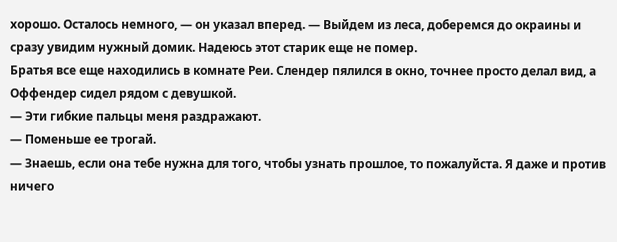хорошо. Осталось немного, — он указал вперед. — Выйдем из леса, доберемся до окраины и сразу увидим нужный домик. Надеюсь этот старик еще не помер.
Братья все еще находились в комнате Реи. Слендер пялился в окно, точнее просто делал вид, а Оффендер сидел рядом с девушкой.
— Эти гибкие пальцы меня раздражают.
— Поменьше ее трогай.
— Знаешь, если она тебе нужна для того, чтобы узнать прошлое, то пожалуйста. Я даже и против ничего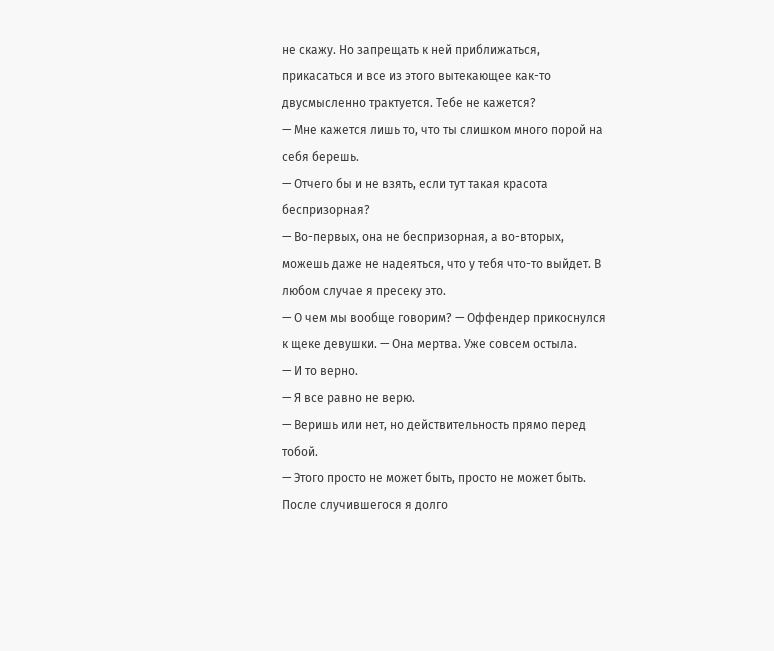не скажу. Но запрещать к ней приближаться, прикасаться и все из этого вытекающее как-то двусмысленно трактуется. Тебе не кажется?
— Мне кажется лишь то, что ты слишком много порой на себя берешь.
— Отчего бы и не взять, если тут такая красота беспризорная?
— Во-первых, она не беспризорная, а во-вторых, можешь даже не надеяться, что у тебя что-то выйдет. В любом случае я пресеку это.
— О чем мы вообще говорим? — Оффендер прикоснулся к щеке девушки. — Она мертва. Уже совсем остыла.
— И то верно.
— Я все равно не верю.
— Веришь или нет, но действительность прямо перед тобой.
— Этого просто не может быть, просто не может быть. После случившегося я долго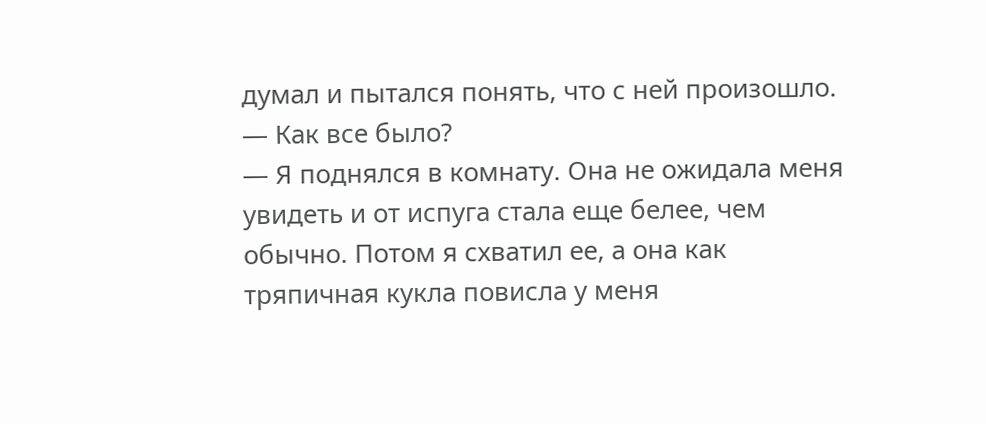думал и пытался понять, что с ней произошло.
— Как все было?
— Я поднялся в комнату. Она не ожидала меня увидеть и от испуга стала еще белее, чем обычно. Потом я схватил ее, а она как тряпичная кукла повисла у меня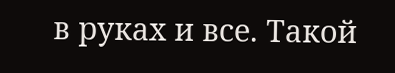в руках и все. Такой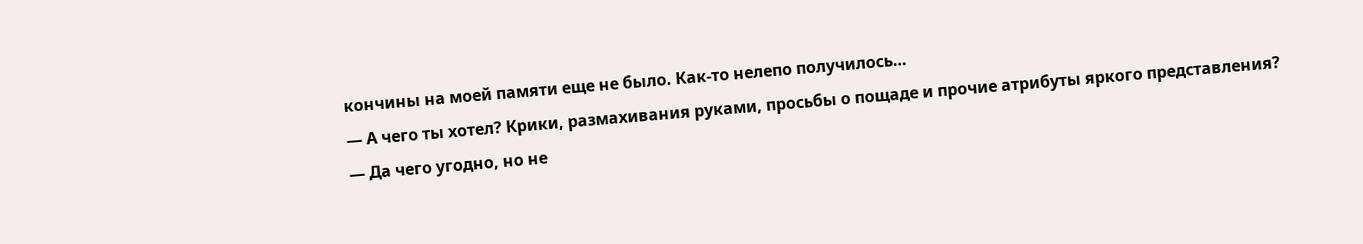кончины на моей памяти еще не было. Как-то нелепо получилось…
— А чего ты хотел? Крики, размахивания руками, просьбы о пощаде и прочие атрибуты яркого представления?
— Да чего угодно, но не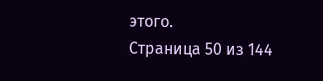этого.
Страница 50 из 144